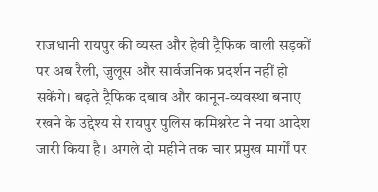राजधानी रायपुर की व्यस्त और हेवी ट्रैफिक वाली सड़कों पर अब रैली, जुलूस और सार्वजनिक प्रदर्शन नहीं हो सकेंगे। बढ़ते ट्रैफिक दबाव और कानून-व्यवस्था बनाए रखने के उद्देश्य से रायपुर पुलिस कमिश्नरेट ने नया आदेश जारी किया है। अगले दो महीने तक चार प्रमुख मार्गों पर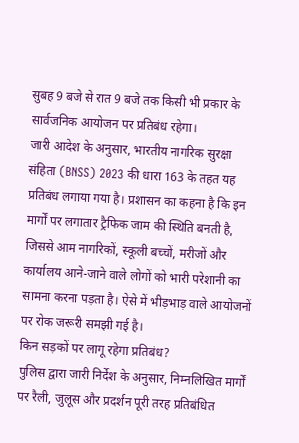सुबह 9 बजे से रात 9 बजे तक किसी भी प्रकार के सार्वजनिक आयोजन पर प्रतिबंध रहेगा।
जारी आदेश के अनुसार, भारतीय नागरिक सुरक्षा संहिता (BNSS) 2023 की धारा 163 के तहत यह प्रतिबंध लगाया गया है। प्रशासन का कहना है कि इन मार्गों पर लगातार ट्रैफिक जाम की स्थिति बनती है, जिससे आम नागरिकों, स्कूली बच्चों, मरीजों और कार्यालय आने-जाने वाले लोगों को भारी परेशानी का सामना करना पड़ता है। ऐसे में भीड़भाड़ वाले आयोजनों पर रोक जरूरी समझी गई है।
किन सड़कों पर लागू रहेगा प्रतिबंध?
पुलिस द्वारा जारी निर्देश के अनुसार, निम्नलिखित मार्गों पर रैली, जुलूस और प्रदर्शन पूरी तरह प्रतिबंधित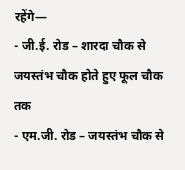रहेंगे—
- जी.ई. रोड – शारदा चौक से जयस्तंभ चौक होते हुए फूल चौक तक
- एम.जी. रोड – जयस्तंभ चौक से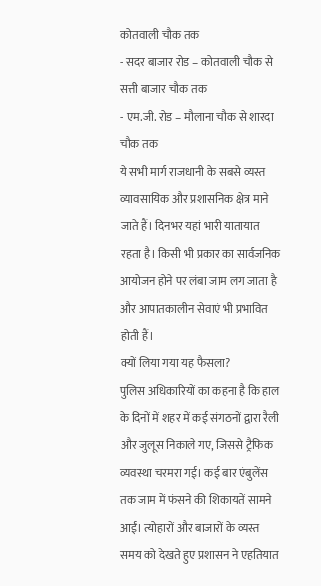कोतवाली चौक तक
- सदर बाजार रोड – कोतवाली चौक से सत्ती बाजार चौक तक
- एम.जी. रोड – मौलाना चौक से शारदा चौक तक
ये सभी मार्ग राजधानी के सबसे व्यस्त व्यावसायिक और प्रशासनिक क्षेत्र माने जाते हैं। दिनभर यहां भारी यातायात रहता है। किसी भी प्रकार का सार्वजनिक आयोजन होने पर लंबा जाम लग जाता है और आपातकालीन सेवाएं भी प्रभावित होती हैं।
क्यों लिया गया यह फैसला?
पुलिस अधिकारियों का कहना है कि हाल के दिनों में शहर में कई संगठनों द्वारा रैली और जुलूस निकाले गए, जिससे ट्रैफिक व्यवस्था चरमरा गई। कई बार एंबुलेंस तक जाम में फंसने की शिकायतें सामने आईं। त्योहारों और बाजारों के व्यस्त समय को देखते हुए प्रशासन ने एहतियात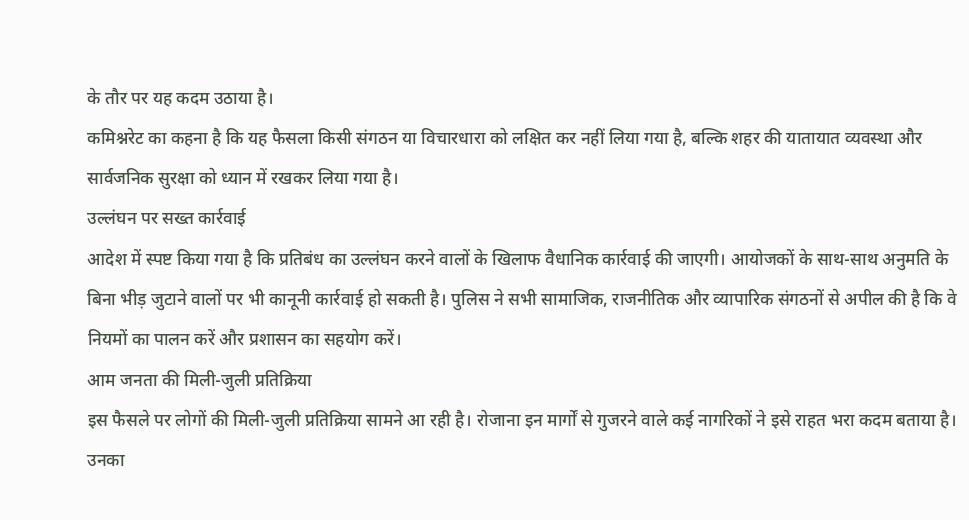के तौर पर यह कदम उठाया है।
कमिश्नरेट का कहना है कि यह फैसला किसी संगठन या विचारधारा को लक्षित कर नहीं लिया गया है, बल्कि शहर की यातायात व्यवस्था और सार्वजनिक सुरक्षा को ध्यान में रखकर लिया गया है।
उल्लंघन पर सख्त कार्रवाई
आदेश में स्पष्ट किया गया है कि प्रतिबंध का उल्लंघन करने वालों के खिलाफ वैधानिक कार्रवाई की जाएगी। आयोजकों के साथ-साथ अनुमति के बिना भीड़ जुटाने वालों पर भी कानूनी कार्रवाई हो सकती है। पुलिस ने सभी सामाजिक, राजनीतिक और व्यापारिक संगठनों से अपील की है कि वे नियमों का पालन करें और प्रशासन का सहयोग करें।
आम जनता की मिली-जुली प्रतिक्रिया
इस फैसले पर लोगों की मिली-जुली प्रतिक्रिया सामने आ रही है। रोजाना इन मार्गों से गुजरने वाले कई नागरिकों ने इसे राहत भरा कदम बताया है। उनका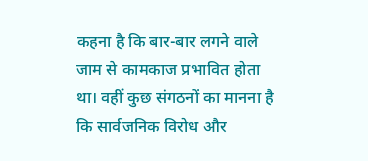कहना है कि बार-बार लगने वाले जाम से कामकाज प्रभावित होता था। वहीं कुछ संगठनों का मानना है कि सार्वजनिक विरोध और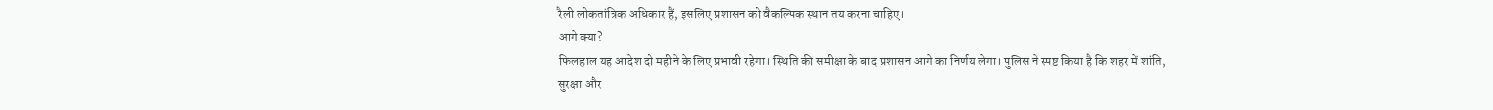रैली लोकतांत्रिक अधिकार हैं, इसलिए प्रशासन को वैकल्पिक स्थान तय करना चाहिए।
आगे क्या?
फिलहाल यह आदेश दो महीने के लिए प्रभावी रहेगा। स्थिति की समीक्षा के बाद प्रशासन आगे का निर्णय लेगा। पुलिस ने स्पष्ट किया है कि शहर में शांति, सुरक्षा और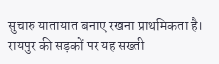सुचारु यातायात बनाए रखना प्राथमिकता है।
रायपुर की सड़कों पर यह सख्ती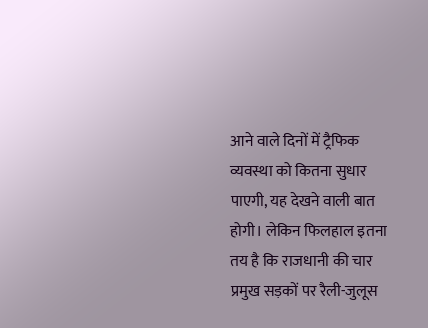आने वाले दिनों में ट्रैफिक व्यवस्था को कितना सुधार पाएगी, यह देखने वाली बात होगी। लेकिन फिलहाल इतना तय है कि राजधानी की चार प्रमुख सड़कों पर रैली-जुलूस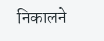निकालने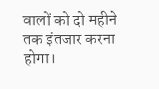वालों को दो महीने तक इंतजार करना होगा।